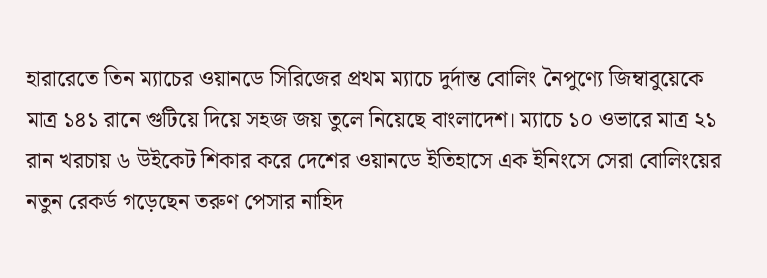হারারেতে তিন ম্যাচের ওয়ানডে সিরিজের প্রথম ম্যাচে দুর্দান্ত বোলিং নৈপুণ্যে জিম্বাবুয়েকে মাত্র ১৪১ রানে গুটিয়ে দিয়ে সহজ জয় তুলে নিয়েছে বাংলাদেশ। ম্যাচে ১০ ওভারে মাত্র ২১ রান খরচায় ৬ উইকেট শিকার করে দেশের ওয়ানডে ইতিহাসে এক ইনিংসে সেরা বোলিংয়ের নতুন রেকর্ড গড়েছেন তরুণ পেসার নাহিদ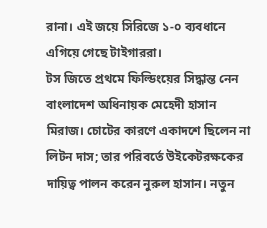রানা। এই জয়ে সিরিজে ১-০ ব্যবধানে এগিয়ে গেছে টাইগাররা।
টস জিতে প্রথমে ফিল্ডিংয়ের সিদ্ধান্ত নেন বাংলাদেশ অধিনায়ক মেহেদী হাসান মিরাজ। চোটের কারণে একাদশে ছিলেন না লিটন দাস; তার পরিবর্তে উইকেটরক্ষকের দায়িত্ব পালন করেন নুরুল হাসান। নতুন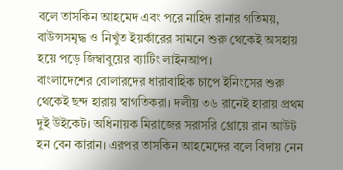বলে তাসকিন আহমেদ এবং পরে নাহিদ রানার গতিময়, বাউন্সসমৃদ্ধ ও নিখুঁত ইয়র্কারের সামনে শুরু থেকেই অসহায় হয়ে পড়ে জিম্বাবুয়ের ব্যাটিং লাইনআপ।
বাংলাদেশের বোলারদের ধারাবাহিক চাপে ইনিংসের শুরু থেকেই ছন্দ হারায় স্বাগতিকরা। দলীয় ৩৬ রানেই হারায় প্রথম দুই উইকেট। অধিনায়ক মিরাজের সরাসরি থ্রোয়ে রান আউট হন বেন কারান। এরপর তাসকিন আহমেদের বলে বিদায় নেন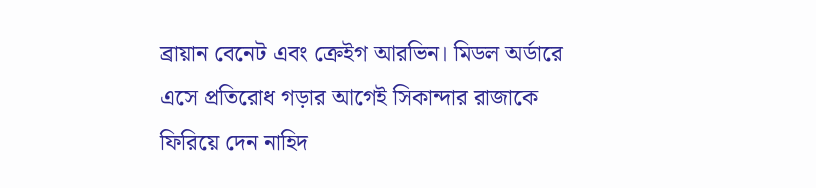ব্রায়ান বেনেট এবং ক্রেইগ আরভিন। মিডল অর্ডারে এসে প্রতিরোধ গড়ার আগেই সিকান্দার রাজাকে ফিরিয়ে দেন নাহিদ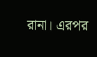রানা। এরপর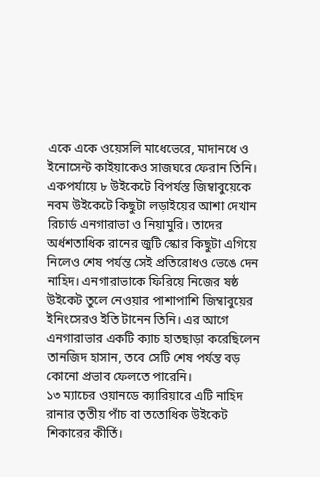একে একে ওয়েসলি মাধেভেরে, মাদানধে ও ইনোসেন্ট কাইয়াকেও সাজঘরে ফেরান তিনি।
একপর্যায়ে ৮ উইকেটে বিপর্যস্ত জিম্বাবুয়েকে নবম উইকেটে কিছুটা লড়াইয়ের আশা দেখান রিচার্ড এনগারাভা ও নিয়ামুরি। তাদের অর্ধশতাধিক রানের জুটি স্কোর কিছুটা এগিয়ে নিলেও শেষ পর্যন্ত সেই প্রতিরোধও ভেঙে দেন নাহিদ। এনগারাভাকে ফিরিয়ে নিজের ষষ্ঠ উইকেট তুলে নেওয়ার পাশাপাশি জিম্বাবুয়ের ইনিংসেরও ইতি টানেন তিনি। এর আগে এনগারাভার একটি ক্যাচ হাতছাড়া করেছিলেন তানজিদ হাসান, তবে সেটি শেষ পর্যন্ত বড় কোনো প্রভাব ফেলতে পারেনি।
১৩ ম্যাচের ওয়ানডে ক্যারিয়ারে এটি নাহিদ রানার তৃতীয় পাঁচ বা ততোধিক উইকেট শিকারের কীর্তি।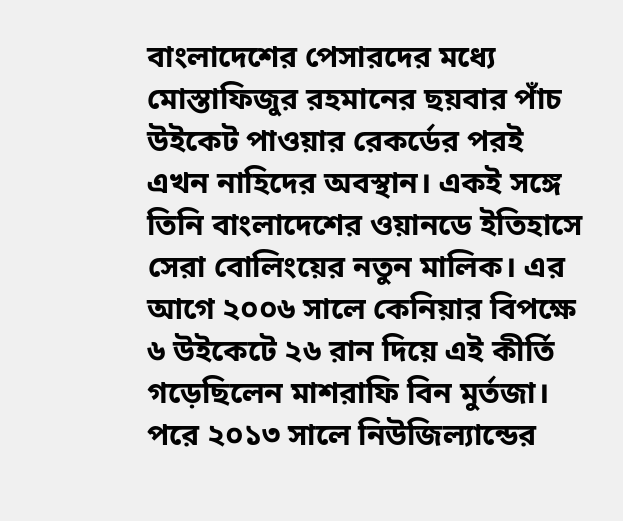বাংলাদেশের পেসারদের মধ্যে মোস্তাফিজুর রহমানের ছয়বার পাঁচ উইকেট পাওয়ার রেকর্ডের পরই এখন নাহিদের অবস্থান। একই সঙ্গে তিনি বাংলাদেশের ওয়ানডে ইতিহাসে সেরা বোলিংয়ের নতুন মালিক। এর আগে ২০০৬ সালে কেনিয়ার বিপক্ষে ৬ উইকেটে ২৬ রান দিয়ে এই কীর্তি গড়েছিলেন মাশরাফি বিন মুর্তজা। পরে ২০১৩ সালে নিউজিল্যান্ডের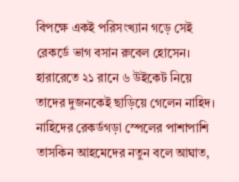বিপক্ষে একই পরিসংখ্যান গড়ে সেই রেকর্ডে ভাগ বসান রুবেল হোসেন। হারারেতে ২১ রানে ৬ উইকেট নিয়ে তাদের দুজনকেই ছাড়িয়ে গেলেন নাহিদ।
নাহিদের রেকর্ডগড়া স্পেলের পাশাপাশি তাসকিন আহমেদের নতুন বলে আঘাত,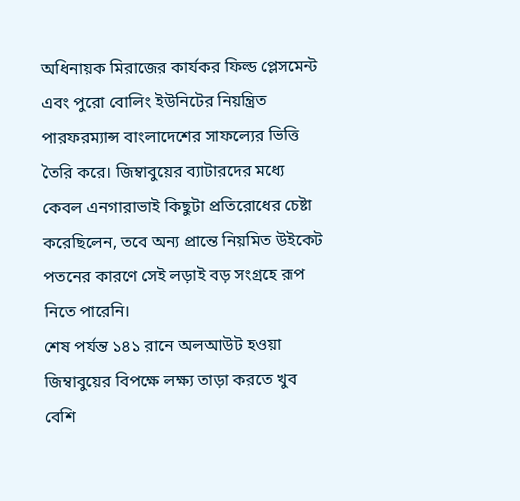অধিনায়ক মিরাজের কার্যকর ফিল্ড প্লেসমেন্ট এবং পুরো বোলিং ইউনিটের নিয়ন্ত্রিত পারফরম্যান্স বাংলাদেশের সাফল্যের ভিত্তি তৈরি করে। জিম্বাবুয়ের ব্যাটারদের মধ্যে কেবল এনগারাভাই কিছুটা প্রতিরোধের চেষ্টা করেছিলেন, তবে অন্য প্রান্তে নিয়মিত উইকেট পতনের কারণে সেই লড়াই বড় সংগ্রহে রূপ নিতে পারেনি।
শেষ পর্যন্ত ১৪১ রানে অলআউট হওয়া জিম্বাবুয়ের বিপক্ষে লক্ষ্য তাড়া করতে খুব বেশি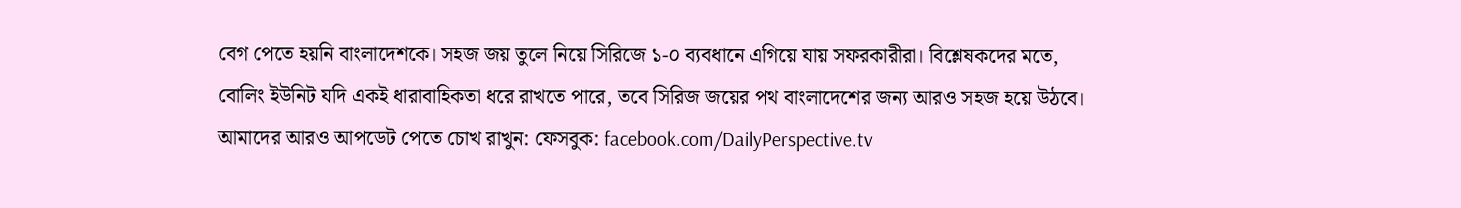বেগ পেতে হয়নি বাংলাদেশকে। সহজ জয় তুলে নিয়ে সিরিজে ১-০ ব্যবধানে এগিয়ে যায় সফরকারীরা। বিশ্লেষকদের মতে, বোলিং ইউনিট যদি একই ধারাবাহিকতা ধরে রাখতে পারে, তবে সিরিজ জয়ের পথ বাংলাদেশের জন্য আরও সহজ হয়ে উঠবে।
আমাদের আরও আপডেট পেতে চোখ রাখুন: ফেসবুক: facebook.com/DailyPerspective.tv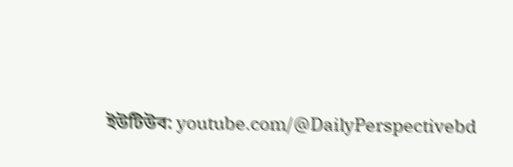ইউটিউব: youtube.com/@DailyPerspectivebd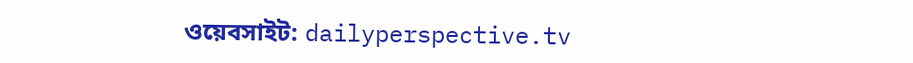ওয়েবসাইট: dailyperspective.tv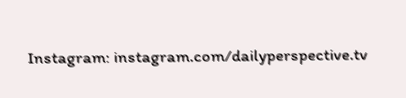Instagram: instagram.com/dailyperspective.tv